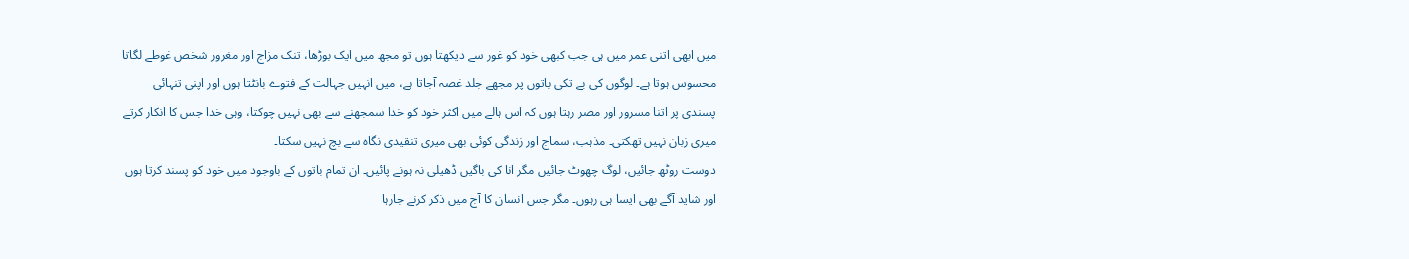میں ابھی اتنی عمر میں ہی جب کبھی خود کو غور سے دیکھتا ہوں تو مجھ میں ایک بوڑھا، تنک مزاج اور مغرور شخص غوطے لگاتا محسوس ہوتا ہے۔ لوگوں کی بے تکی باتوں پر مجھے جلد غصہ آجاتا ہے، میں انہیں جہالت کے فتوے بانٹتا ہوں اور اپنی تنہائی پسندی پر اتنا مسرور اور مصر رہتا ہوں کہ اس ہالے میں اکثر خود کو خدا سمجھنے سے بھی نہیں چوکتا، وہی خدا جس کا انکار کرتے میری زبان نہیں تھکتی۔ مذہب، سماج اور زندگی کوئی بھی میری تنقیدی نگاہ سے بچ نہیں سکتا۔
دوست روٹھ جائیں، لوگ چھوٹ جائیں مگر انا کی باگیں ڈھیلی نہ ہونے پائیں۔ ان تمام باتوں کے باوجود میں خود کو پسند کرتا ہوں اور شاید آگے بھی ایسا ہی رہوں۔ مگر جس انسان کا آج میں ذکر کرنے جارہا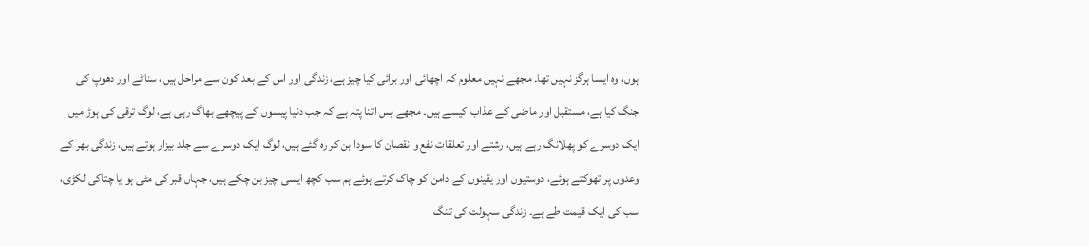ہوں، وہ ایسا ہرگز نہیں تھا۔ مجھے نہیں معلوم کہ اچھائی اور برائی کیا چیز ہے، زندگی اور اس کے بعد کون سے مراحل ہیں، سناٹے اور دھوپ کی جنگ کیا ہے، مستقبل اور ماضی کے عذاب کیسے ہیں۔ مجھے بس اتنا پتہ ہے کہ جب دنیا پیسوں کے پیچھے بھاگ رہی ہے، لوگ ترقی کی ہوڑ میں ایک دوسرے کو پھلانگ رہے ہیں، رشتے اور تعلقات نفع و نقصان کا سودا بن کر رہ گئے ہیں، لوگ ایک دوسرے سے جلد بیزار ہوتے ہیں، زندگی بھر کے وعدوں پر تھوکتے ہوئے، دوستیوں اور یقینوں کے دامن کو چاک کرتے ہوئے ہم سب کچھ ایسی چیز بن چکے ہیں، جہاں قبر کی مٹی ہو یا چتاکی لکڑی، سب کی ایک قیمت طے ہے۔ زندگی سہولت کی تنگ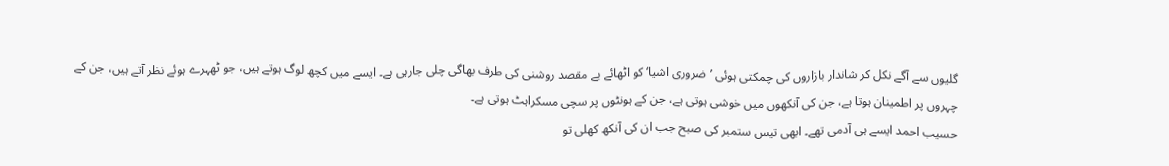گلیوں سے آگے نکل کر شاندار بازاروں کی چمکتی ہوئی ’ضروری اشیا‘ کو اٹھائے بے مقصد روشنی کی طرف بھاگی چلی جارہی ہے۔ ایسے میں کچھ لوگ ہوتے ہیں، جو ٹھہرے ہوئے نظر آتے ہیں، جن کے چہروں پر اطمینان ہوتا ہے، جن کی آنکھوں میں خوشی ہوتی ہے، جن کے ہونٹوں پر سچی مسکراہٹ ہوتی ہے۔
حسیب احمد ایسے ہی آدمی تھے۔ ابھی تیس ستمبر کی صبح جب ان کی آنکھ کھلی تو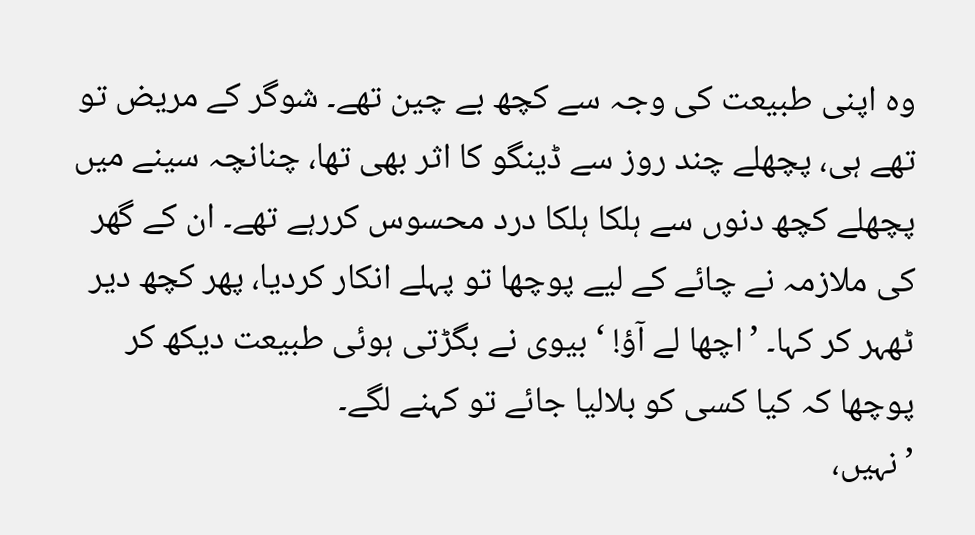وہ اپنی طبیعت کی وجہ سے کچھ بے چین تھے۔ شوگر کے مریض تو تھے ہی، پچھلے چند روز سے ڈینگو کا اثر بھی تھا، چنانچہ سینے میں پچھلے کچھ دنوں سے ہلکا ہلکا درد محسوس کررہے تھے۔ ان کے گھر کی ملازمہ نے چائے کے لیے پوچھا تو پہلے انکار کردیا، پھر کچھ دیر ٹھہر کر کہا۔ ’اچھا لے آؤ! ‘ بیوی نے بگڑتی ہوئی طبیعت دیکھ کر پوچھا کہ کیا کسی کو بلالیا جائے تو کہنے لگے۔
’نہیں،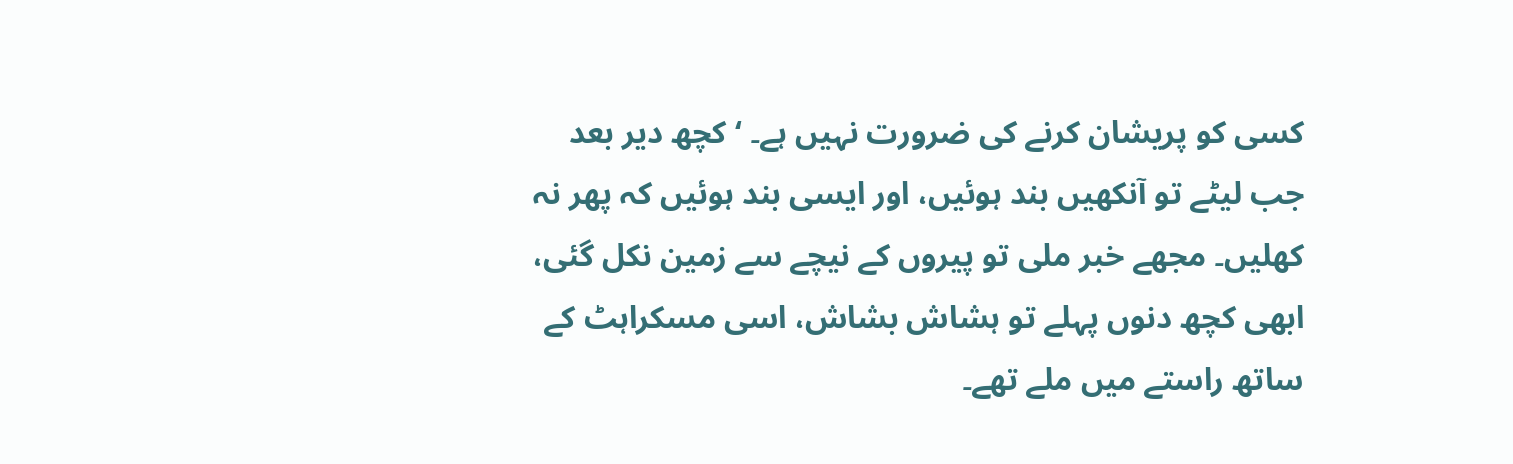کسی کو پریشان کرنے کی ضرورت نہیں ہے۔ ‘ کچھ دیر بعد جب لیٹے تو آنکھیں بند ہوئیں، اور ایسی بند ہوئیں کہ پھر نہ کھلیں۔ مجھے خبر ملی تو پیروں کے نیچے سے زمین نکل گئی، ابھی کچھ دنوں پہلے تو ہشاش بشاش، اسی مسکراہٹ کے ساتھ راستے میں ملے تھے۔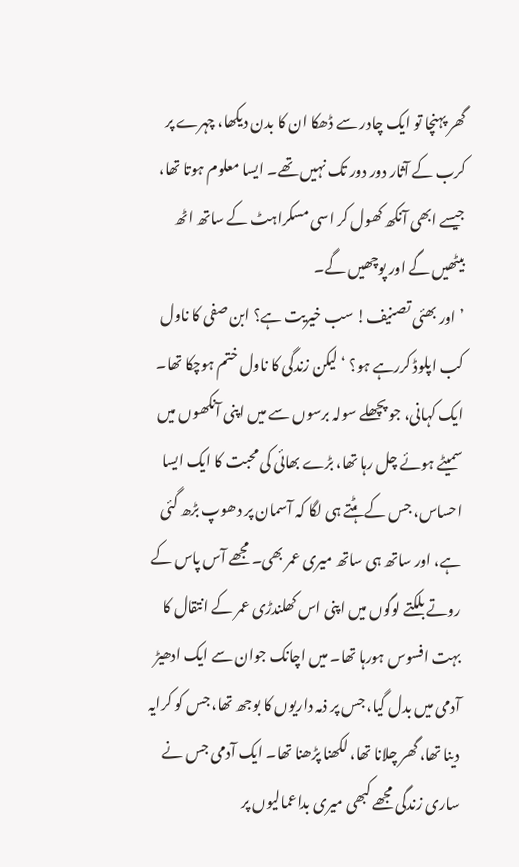گھر پہنچا تو ایک چادر سے ڈھکا ان کا بدن دیکھا، چہرے پر کرب کے آثار دور دور تک نہیں تھے۔ ایسا معلوم ہوتا تھا، جیسے ابھی آنکھ کھول کر اسی مسکراہٹ کے ساتھ اٹھ بیٹھیں گے اور پوچھیں گے۔
’اور بھئی تصنیف! سب خیریت ہے؟ ابن صفی کا ناول کب اپلوڈ کررہے ہو؟ ‘ لیکن زندگی کا ناول ختم ہوچکا تھا۔ ایک کہانی، جو پچھلے سولہ برسوں سے میں اپنی آنکھوں میں سمیٹے ہوئے چل رہا تھا، بڑے بھائی کی محبت کا ایک ایسا احساس، جس کے ہٹتے ہی لگا کہ آسمان پر دھوپ بڑھ گئی ہے، اور ساتھ ہی ساتھ میری عمر بھی۔ مجھے آس پاس کے روتے بلکتے لوگوں میں اپنی اس کھلندڑی عمر کے انتقال کا بہت افسوس ہورہا تھا۔ میں اچانک جوان سے ایک ادھیڑ آدمی میں بدل گیا، جس پر ذمہ داریوں کا بوجھ تھا، جس کو کرایہ دینا تھا، گھر چلانا تھا، لکھنا پڑھنا تھا۔ ایک آدمی جس نے ساری زندگی مجھے کبھی میری بداعمالیوں پر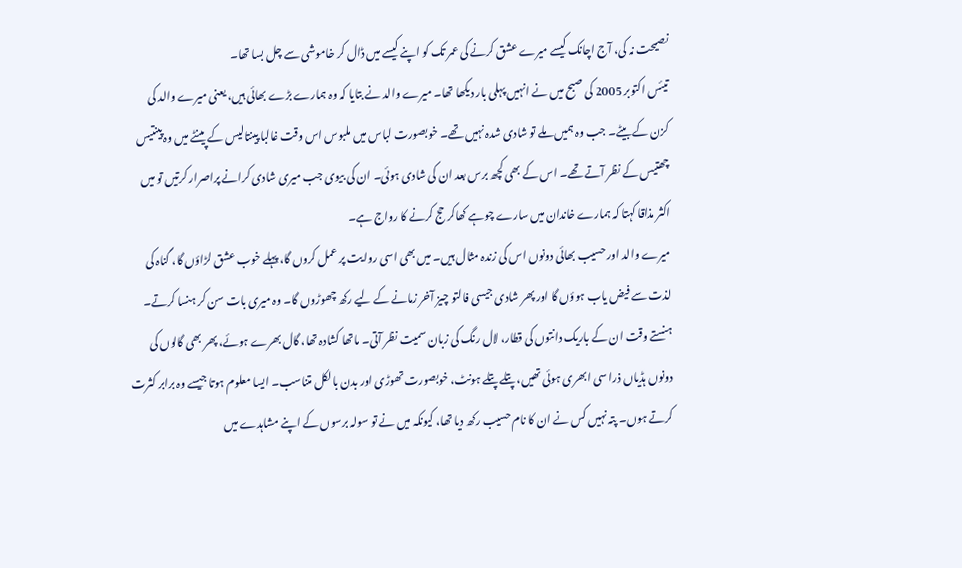نصیحت نہ کی، آج اچانک کیسے میرے عشق کرنے کی عمر تک کو اپنے کیسے میں ڈال کر خاموشی سے چل بسا تھا۔
تیئس اکتوبر 2005 کی صبح میں نے انہیں پہلی بار دیکھا تھا۔ میرے والد نے بتایا کہ وہ ہمارے بڑے بھائی ہیں، یعنی میرے والد کی کزن کے بیٹے۔ جب وہ ہمیں ملے تو شادی شدہ نہیں تھے۔ خوبصورت لباس میں ملبوس اس وقت غالبا پینتالیس کے پینٹے میں وہ پینتیس چھتیس کے نظر آتے تھے۔ اس کے بھی کچھ برس بعد ان کی شادی ہوئی۔ ان کی بیوی جب میری شادی کرانے پراصرار کرتیں تو میں اکثر مذاقا کہتا کہ ہمارے خاندان میں سارے چوہے کھاکر حج کرنے کا رواج ہے۔
میرے والد اور حسیب بھائی دونوں اس کی زندہ مثال ہیں۔ میں بھی اسی روایت پر عمل کروں گا، پہلے خوب عشق لڑاؤں گا، گناہ کی لذت سے فیض یاب ہوؤں گا اور پھر شادی جیسی فالتو چیز آخر زمانے کے لیے رکھ چھوڑوں گا۔ وہ میری بات سن کر ہنسا کرتے۔ ہنستے وقت ان کے باریک دانتوں کی قطار، لال رنگ کی زبان سمیت نظر آتی۔ ماتھا کشادہ تھا، گال بھرے ہوئے، پھر بھی گالوں کی دونوں ہڈیاں ذرا سی ابھری ہوئی تھیں، پتلے پتلے ہونٹ، خوبصورت تھوڑی اور بدن بالکل متناسب۔ ایسا معلوم ہوتا جیسے وہ برابر کثرت کرتے ہوں۔ پتہ نہیں کس نے ان کا نام حسیب رکھ دیا تھا، کیونکہ میں نے تو سولہ برسوں کے اپنے مشاہدے میں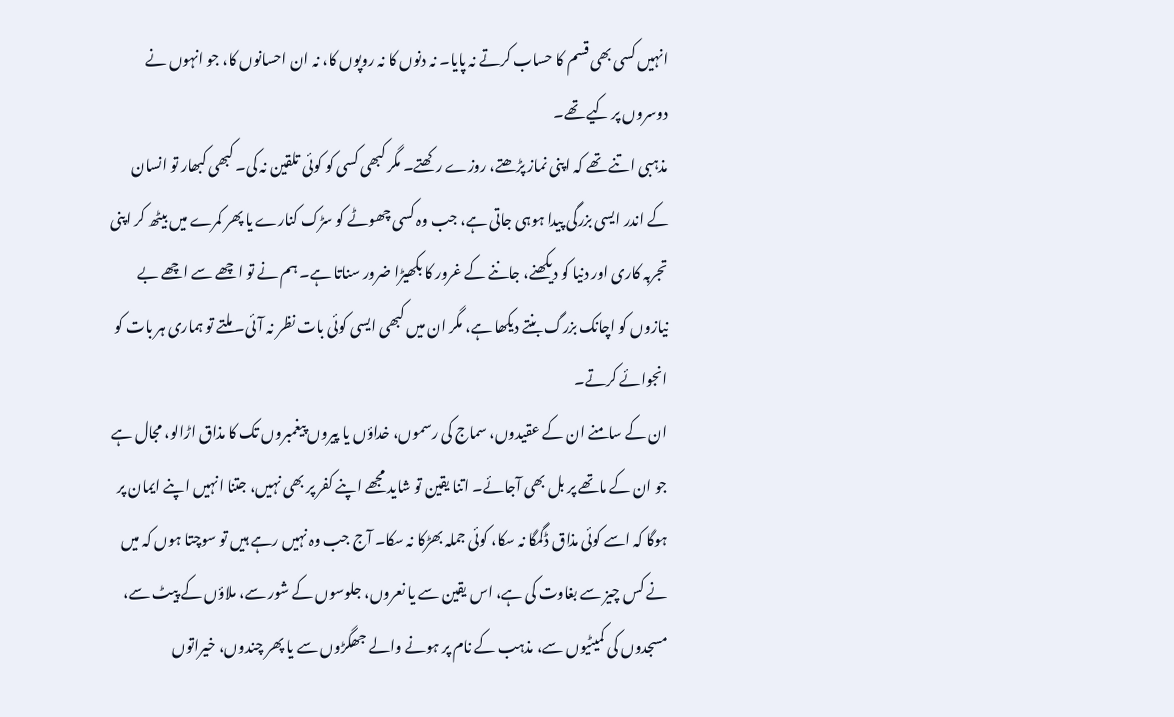انہیں کسی بھی قسم کا حساب کرتے نہ پایا۔ نہ دنوں کا نہ روپوں کا، نہ ان احسانوں کا، جو انہوں نے دوسروں پر کیے تھے۔
مذہبی اتنے تھے کہ اپنی نماز پڑھتے، روزے رکھتے۔ مگر کبھی کسی کو کوئی تلقین نہ کی۔ کبھی کبھار تو انسان کے اندر ایسی بزرگی پیدا ہوہی جاتی ہے، جب وہ کسی چھوٹے کو سڑک کنارے یا پھر کمرے میں بیٹھ کر اپنی تجربہ کاری اور دنیا کو دیکھنے، جاننے کے غرور کا بکھیڑا ضرور سناتا ہے۔ ہم نے تو اچھے سے اچھے بے نیازوں کو اچانک بزرگ بنتے دیکھا ہے، مگر ان میں کبھی ایسی کوئی بات نظر نہ آئی۔ ملتے تو ہماری ہر بات کو انجوائے کرتے۔
ان کے سامنے ان کے عقیدوں، سماج کی رسموں، خداؤں یا پیروں پیغمبروں تک کا مذاق اڑالو، مجال ہے جو ان کے ماتھے پر بل بھی آجائے۔ اتنا یقین تو شاید مجھے اپنے کفر پر بھی نہیں، جتنا انہیں اپنے ایمان پر ہوگا کہ اسے کوئی مذاق ڈگمگا نہ سکا، کوئی جملہ بھڑکا نہ سکا۔ آج جب وہ نہیں رہے ہیں تو سوچتا ہوں کہ میں نے کس چیز سے بغاوت کی ہے، اس یقین سے یا نعروں، جلوسوں کے شور سے، ملاؤں کے پیٹ سے، مسجدوں کی کمیٹیوں سے، مذہب کے نام پر ہونے والے جھگڑوں سے یا پھر چندوں، خیراتوں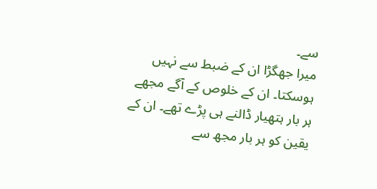سے۔
میرا جھگڑا ان کے ضبط سے نہیں ہوسکتا۔ ان کے خلوص کے آگے مجھے ہر بار ہتھیار ڈالنے ہی پڑے تھے۔ ان کے یقین کو ہر بار مجھ سے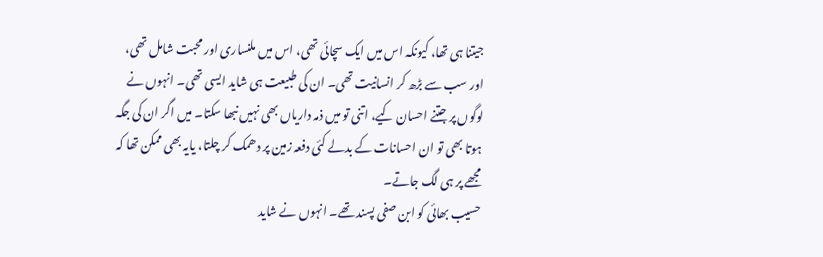جیتنا ہی تھا، کیونکہ اس میں ایک سچائی تھی، اس میں ملنساری اور محبت شامل تھی، اور سب سے بڑھ کر انسانیت تھی۔ ان کی طبیعت ہی شاید ایسی تھی۔ انہوں نے لوگوں پر جتنے احسان کیے، اتنی تو میں ذمہ داریاں بھی نہیں نبھا سکتا۔ میں اگر ان کی جگہ ہوتا بھی تو ان احسانات کے بدلے کئی دفعہ زمین پر دھمک کر چلتا، یایہ بھی ممکن تھا کہ مجھے پر ہی لگ جاتے۔
حسیب بھائی کو ابن صفی پسند تھے۔ انہوں نے شاید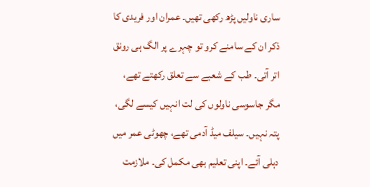ساری ناولیں پڑھ رکھی تھیں۔ عمران اور فریدی کا ذکر ان کے سامنے کرو تو چہرے پر الگ ہی رونق اتر آتی۔ طب کے شعبے سے تعلق رکھتے تھے، مگر جاسوسی ناولوں کی لت انہیں کیسے لگی، پتہ نہیں۔ سیلف میڈ آدمی تھے، چھوٹی عمر میں دہلی آئے۔ اپنی تعلیم بھی مکمل کی۔ ملازمت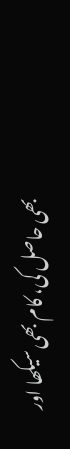بھی حاصل کی، کام بھی سیکھا اور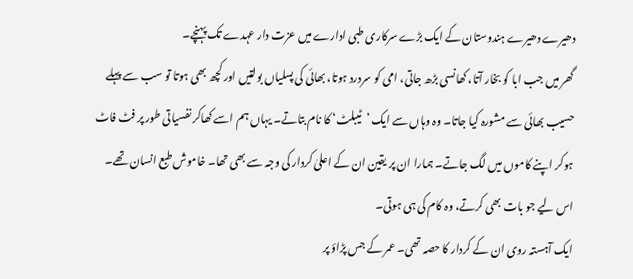دھیرے دھیرے ہندوستان کے ایک بڑے سرکاری طبی ادارے میں عزت دار عہدے تک پہنچے۔
گھر میں جب ابا کو بخار آتا، کھانسی بڑھ جاتی، امی کو سردرد ہوتا، بھائی کی پسلیاں بولتیں اور کچھ بھی ہوتا تو سب سے پہلے حسیب بھائی سے مشورہ کیا جاتا۔ وہ وہاں سے ایک ’ٹیبلٹ‘ کا نام بتاتے۔ یہاں ہم اسے کھاکر نفسیاتی طور پر فٹ فاٹ ہوکر اپنے کاموں میں لگ جاتے۔ ہمارا ان پر یقین ان کے اعلیٰ کردار کی وجہ سے بھی تھا۔ خاموش طبع انسان تھے۔ اس لیے جو بات بھی کرتے، وہ کام کی ہی ہوتی۔
ایک آہستہ روی ان کے کردار کا حصہ تھی۔ عمر کے جس پڑاؤ پر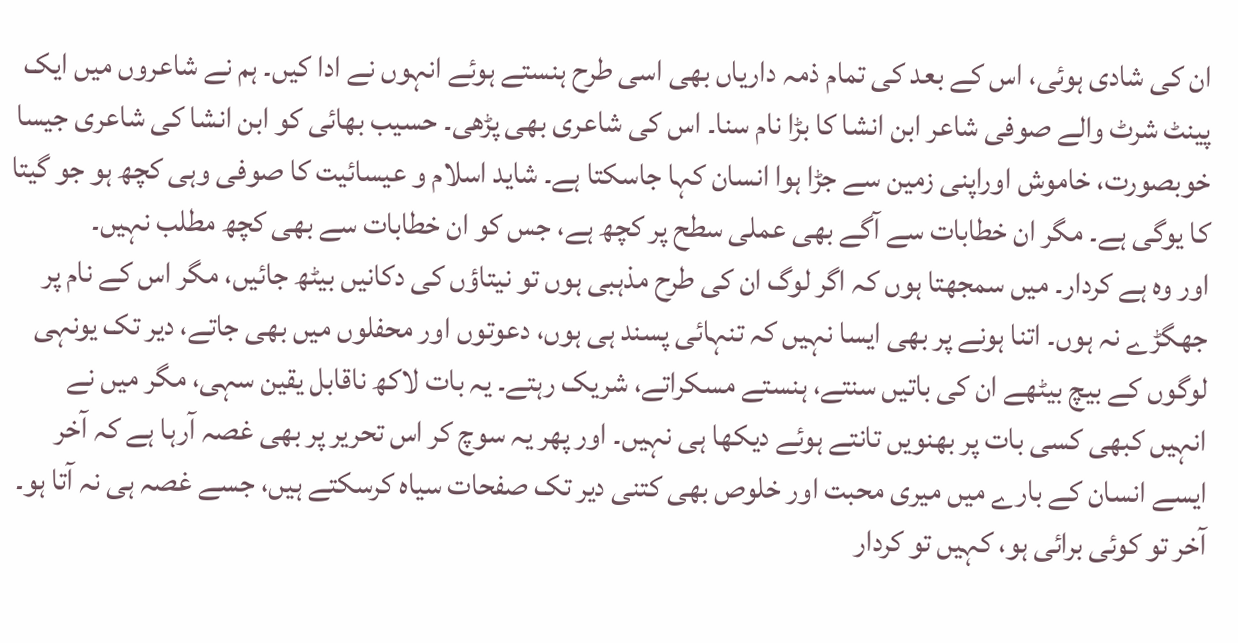ان کی شادی ہوئی، اس کے بعد کی تمام ذمہ داریاں بھی اسی طرح ہنستے ہوئے انہوں نے ادا کیں۔ ہم نے شاعروں میں ایک پینٹ شرٹ والے صوفی شاعر ابن انشا کا بڑا نام سنا۔ اس کی شاعری بھی پڑھی۔ حسیب بھائی کو ابن انشا کی شاعری جیسا خوبصورت، خاموش اوراپنی زمین سے جڑا ہوا انسان کہا جاسکتا ہے۔ شاید اسلام و عیسائیت کا صوفی وہی کچھ ہو جو گیتا کا یوگی ہے۔ مگر ان خطابات سے آگے بھی عملی سطح پر کچھ ہے، جس کو ان خطابات سے بھی کچھ مطلب نہیں۔
اور وہ ہے کردار۔ میں سمجھتا ہوں کہ اگر لوگ ان کی طرح مذہبی ہوں تو نیتاؤں کی دکانیں بیٹھ جائیں، مگر اس کے نام پر جھگڑے نہ ہوں۔ اتنا ہونے پر بھی ایسا نہیں کہ تنہائی پسند ہی ہوں، دعوتوں اور محفلوں میں بھی جاتے، دیر تک یونہی لوگوں کے بیچ بیٹھے ان کی باتیں سنتے، ہنستے مسکراتے، شریک رہتے۔ یہ بات لاکھ ناقابل یقین سہی، مگر میں نے انہیں کبھی کسی بات پر بھنویں تانتے ہوئے دیکھا ہی نہیں۔ اور پھر یہ سوچ کر اس تحریر پر بھی غصہ آرہا ہے کہ آخر ایسے انسان کے بارے میں میری محبت اور خلوص بھی کتنی دیر تک صفحات سیاہ کرسکتے ہیں، جسے غصہ ہی نہ آتا ہو۔
آخر تو کوئی برائی ہو، کہیں تو کردار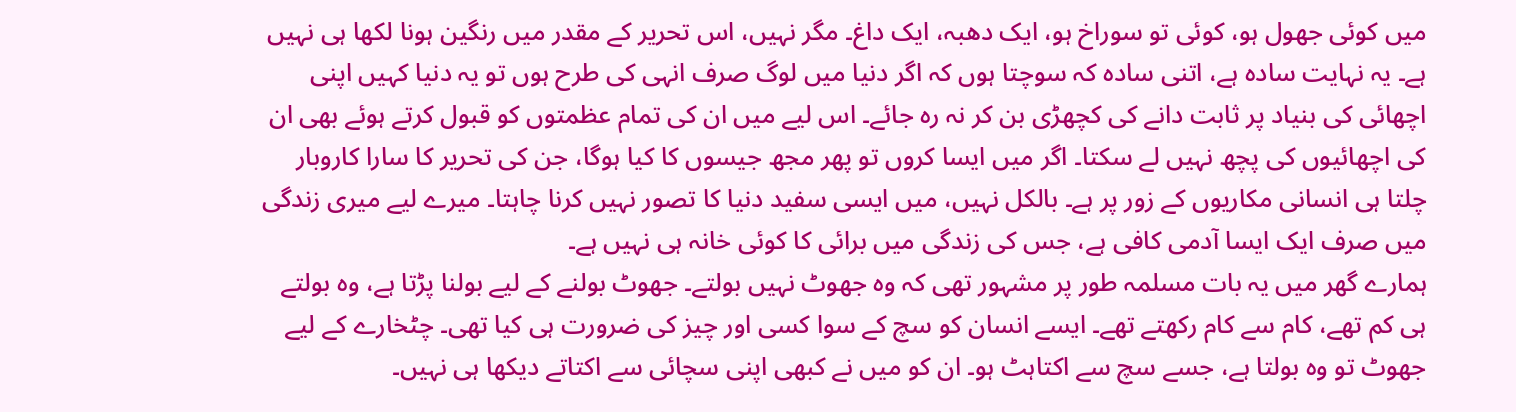میں کوئی جھول ہو، کوئی تو سوراخ ہو، ایک دھبہ، ایک داغ۔ مگر نہیں، اس تحریر کے مقدر میں رنگین ہونا لکھا ہی نہیں ہے۔ یہ نہایت سادہ ہے، اتنی سادہ کہ سوچتا ہوں کہ اگر دنیا میں لوگ صرف انہی کی طرح ہوں تو یہ دنیا کہیں اپنی اچھائی کی بنیاد پر ثابت دانے کی کچھڑی بن کر نہ رہ جائے۔ اس لیے میں ان کی تمام عظمتوں کو قبول کرتے ہوئے بھی ان کی اچھائیوں کی پچھ نہیں لے سکتا۔ اگر میں ایسا کروں تو پھر مجھ جیسوں کا کیا ہوگا، جن کی تحریر کا سارا کاروبار چلتا ہی انسانی مکاریوں کے زور پر ہے۔ بالکل نہیں، میں ایسی سفید دنیا کا تصور نہیں کرنا چاہتا۔ میرے لیے میری زندگی میں صرف ایک ایسا آدمی کافی ہے، جس کی زندگی میں برائی کا کوئی خانہ ہی نہیں ہے۔
ہمارے گھر میں یہ بات مسلمہ طور پر مشہور تھی کہ وہ جھوٹ نہیں بولتے۔ جھوٹ بولنے کے لیے بولنا پڑتا ہے، وہ بولتے ہی کم تھے، کام سے کام رکھتے تھے۔ ایسے انسان کو سچ کے سوا کسی اور چیز کی ضرورت ہی کیا تھی۔ چٹخارے کے لیے جھوٹ تو وہ بولتا ہے، جسے سچ سے اکتاہٹ ہو۔ ان کو میں نے کبھی اپنی سچائی سے اکتاتے دیکھا ہی نہیں۔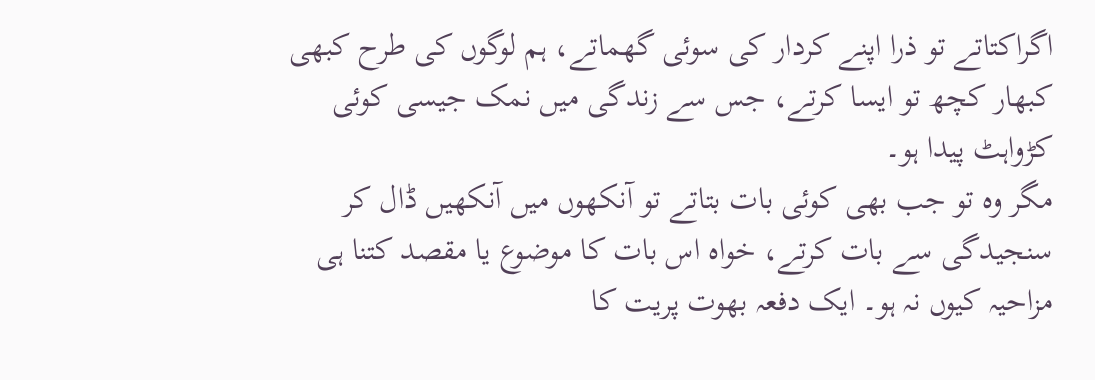اگراکتاتے تو ذرا اپنے کردار کی سوئی گھماتے، ہم لوگوں کی طرح کبھی کبھار کچھ تو ایسا کرتے، جس سے زندگی میں نمک جیسی کوئی کڑواہٹ پیدا ہو۔
مگر وہ تو جب بھی کوئی بات بتاتے تو آنکھوں میں آنکھیں ڈال کر سنجیدگی سے بات کرتے، خواہ اس بات کا موضوع یا مقصد کتنا ہی مزاحیہ کیوں نہ ہو۔ ایک دفعہ بھوت پریت کا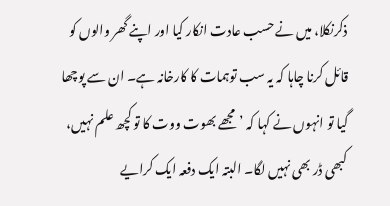ذکرنکلا، میں نے حسب عادت انکار کیا اور اپنے گھر والوں کو قائل کرنا چاہا کہ یہ سب توہمات کا کارخانہ ہے۔ ان سے پوچھا گیا تو انہوں نے کہا کہ ’مجھے بھوت ووت کا تو کچھ علم نہیں، کبھی ڈر بھی نہیں لگا۔ البتہ ایک دفعہ ایک کرایے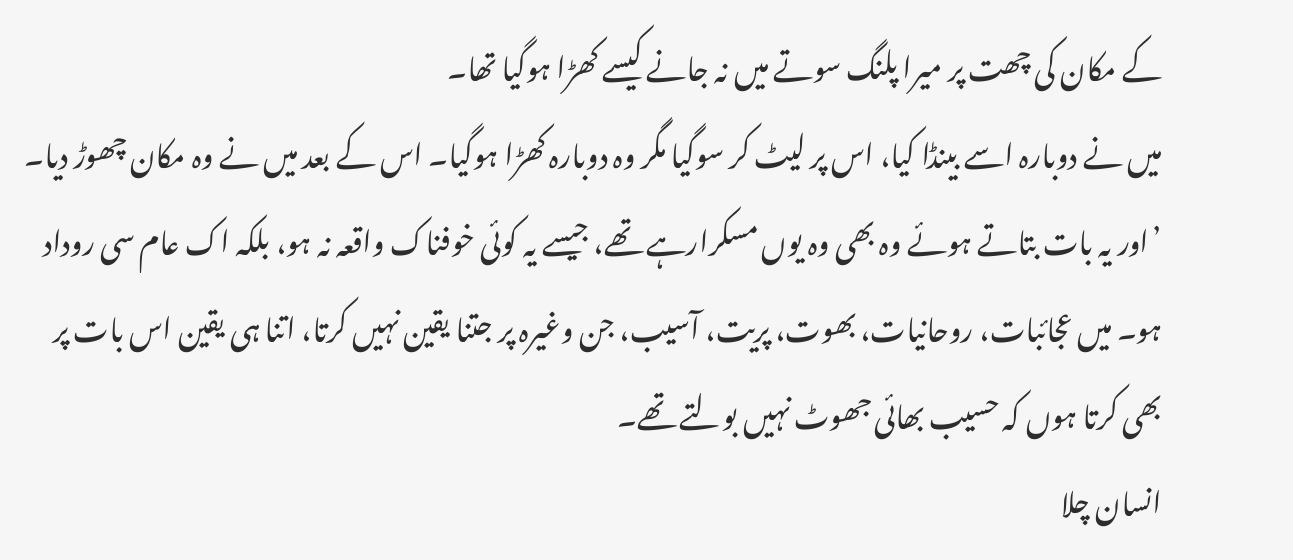کے مکان کی چھت پر میرا پلنگ سوتے میں نہ جانے کیسے کھڑا ہوگیا تھا۔
میں نے دوبارہ اسے بینڈا کیا، اس پر لیٹ کر سوگیا مگر وہ دوبارہ کھڑا ہوگیا۔ اس کے بعد میں نے وہ مکان چھوڑ دیا۔ ’اور یہ بات بتاتے ہوئے وہ بھی وہ یوں مسکرارہے تھے، جیسے یہ کوئی خوفناک واقعہ نہ ہو، بلکہ اک عام سی روداد ہو۔ میں عجائبات، روحانیات، بھوت، پریت، آسیب، جن وغیرہ پر جتنا یقین نہیں کرتا، اتنا ہی یقین اس بات پر بھی کرتا ہوں کہ حسیب بھائی جھوٹ نہیں بولتے تھے۔
انسان چلا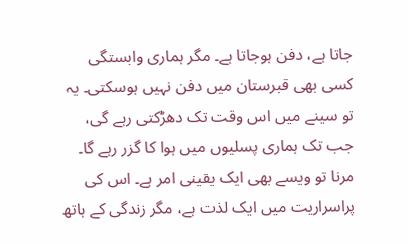جاتا ہے، دفن ہوجاتا ہے۔ مگر ہماری وابستگی کسی بھی قبرستان میں دفن نہیں ہوسکتی۔ یہ تو سینے میں اس وقت تک دھڑکتی رہے گی، جب تک ہماری پسلیوں میں ہوا کا گزر رہے گا۔ مرنا تو ویسے بھی ایک یقینی امر ہے۔ اس کی پراسراریت میں ایک لذت ہے، مگر زندگی کے ہاتھ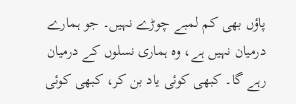پاؤں بھی کم لمبے چوڑے نہیں۔ جو ہمارے درمیان نہیں ہے، وہ ہماری نسلوں کے درمیان رہے گا۔ کبھی کوئی یاد بن کر، کبھی کوئی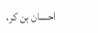احسان بن کر،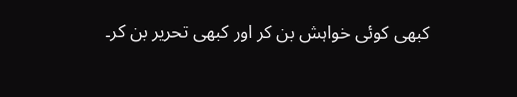کبھی کوئی خواہش بن کر اور کبھی تحریر بن کر۔